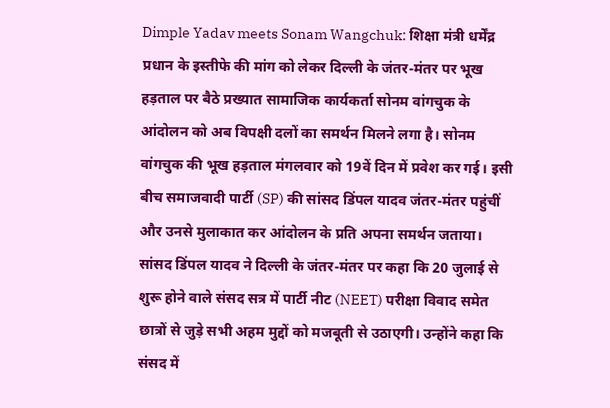Dimple Yadav meets Sonam Wangchuk: शिक्षा मंत्री धर्मेंद्र प्रधान के इस्तीफे की मांग को लेकर दिल्ली के जंतर-मंतर पर भूख हड़ताल पर बैठे प्रख्यात सामाजिक कार्यकर्ता सोनम वांगचुक के आंदोलन को अब विपक्षी दलों का समर्थन मिलने लगा है। सोनम वांगचुक की भूख हड़ताल मंगलवार को 19वें दिन में प्रवेश कर गई। इसी बीच समाजवादी पार्टी (SP) की सांसद डिंपल यादव जंतर-मंतर पहुंचीं और उनसे मुलाकात कर आंदोलन के प्रति अपना समर्थन जताया।
सांसद डिंपल यादव ने दिल्ली के जंतर-मंतर पर कहा कि 20 जुलाई से शुरू होने वाले संसद सत्र में पार्टी नीट (NEET) परीक्षा विवाद समेत छात्रों से जुड़े सभी अहम मुद्दों को मजबूती से उठाएगी। उन्होंने कहा कि संसद में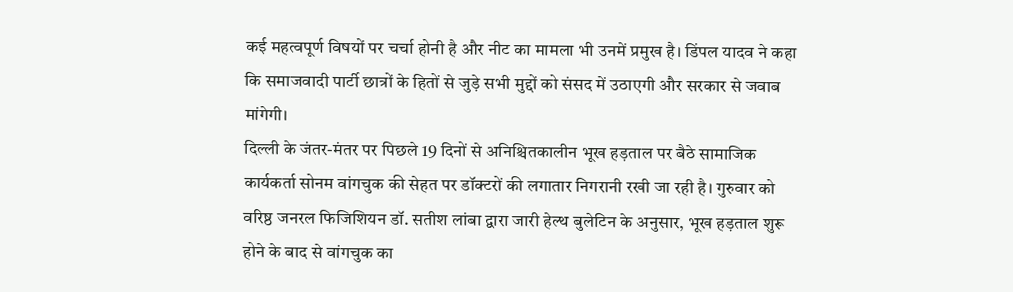कई महत्वपूर्ण विषयों पर चर्चा होनी है और नीट का मामला भी उनमें प्रमुख है। डिंपल यादव ने कहा कि समाजवादी पार्टी छात्रों के हितों से जुड़े सभी मुद्दों को संसद में उठाएगी और सरकार से जवाब मांगेगी।
दिल्ली के जंतर-मंतर पर पिछले 19 दिनों से अनिश्चितकालीन भूख हड़ताल पर बैठे सामाजिक कार्यकर्ता सोनम वांगचुक की सेहत पर डॉक्टरों की लगातार निगरानी रखी जा रही है। गुरुवार को वरिष्ठ जनरल फिजिशियन डॉ. सतीश लांबा द्वारा जारी हेल्थ बुलेटिन के अनुसार, भूख हड़ताल शुरू होने के बाद से वांगचुक का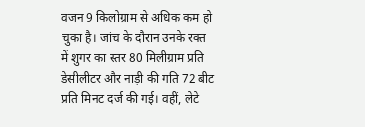वजन 9 किलोग्राम से अधिक कम हो चुका है। जांच के दौरान उनके रक्त में शुगर का स्तर 80 मिलीग्राम प्रति डेसीलीटर और नाड़ी की गति 72 बीट प्रति मिनट दर्ज की गई। वहीं, लेटे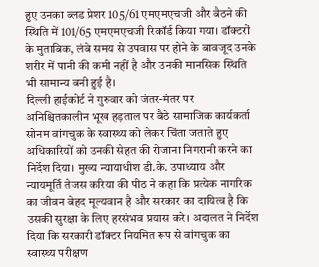हुए उनका ब्लड प्रेशर 105/61 एमएमएचजी और बैठने की स्थिति में 101/65 एमएमएचजी रिकॉर्ड किया गया। डॉक्टरों के मुताबिक, लंबे समय से उपवास पर होने के बावजूद उनके शरीर में पानी की कमी नहीं है और उनकी मानसिक स्थिति भी सामान्य बनी हुई है।
दिल्ली हाईकोर्ट ने गुरुवार को जंतर-मंतर पर अनिश्चितकालीन भूख हड़ताल पर बैठे सामाजिक कार्यकर्ता सोनम वांगचुक के स्वास्थ्य को लेकर चिंता जताते हुए अधिकारियों को उनकी सेहत की रोजाना निगरानी करने का निर्देश दिया। मुख्य न्यायाधीश डी.के. उपाध्याय और न्यायमूर्ति तेजस करिया की पीठ ने कहा कि प्रत्येक नागरिक का जीवन बेहद मूल्यवान है और सरकार का दायित्व है कि उसकी सुरक्षा के लिए हरसंभव प्रयास करे। अदालत ने निर्देश दिया कि सरकारी डॉक्टर नियमित रूप से वांगचुक का स्वास्थ्य परीक्षण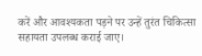करें और आवश्यकता पड़ने पर उन्हें तुरंत चिकित्सा सहायता उपलब्ध कराई जाए।